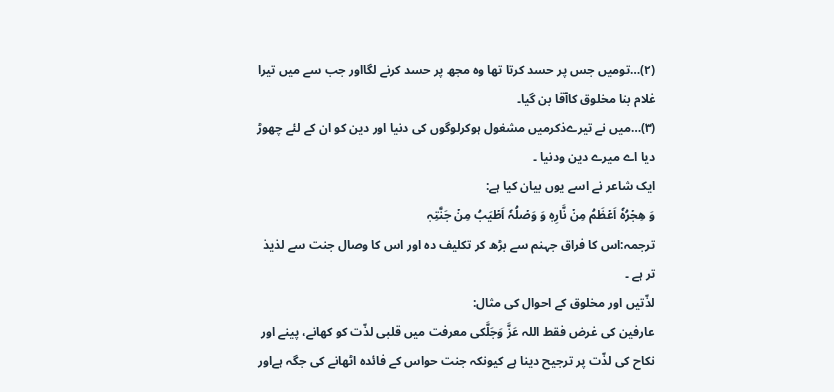(۲)…تومیں جس پر حسد کرتا تھا وہ مجھ پر حسد کرنے لگااور جب سے میں تیرا غلام بنا مخلوق کاآقا بن گیا۔
(۳)…میں نے تیرےذکرمیں مشغول ہوکرلوگوں کی دنیا اور دین کو ان کے لئے چھوڑ دیا اے میرے دین ودنیا ۔
ایک شاعر نے اسے یوں بیان کیا ہے:
وَ ھِجۡرُہٗ اَعۡظَمُ مِنۡ نَّارِہٖ وَ وَصۡلُہٗ اَطۡیَبُ مِنۡ جَنَّتِہٖ
ترجمہ:اس کا فراق جہنم سے بڑھ کر تکلیف دہ اور اس کا وصال جنت سے لذیذ تر ہے ۔
لذّتیں اور مخلوق کے احوال کی مثال:
عارفین کی غرض فقط اللہ عَزَّ وَجَلَّکی معرفت میں قلبی لذّت کو کھانے، پینے اور نکاح کی لذّت پر ترجیح دینا ہے کیونکہ جنت حواس کے فائدہ اٹھانے کی جگہ ہےاور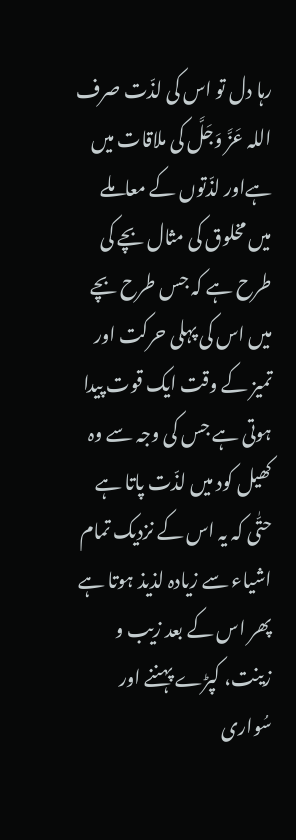رہا دل تو اس کی لذّت صرف اللہ عَزَّ وَجَلَّ کی ملاقات میں ہےاور لذّتوں کے معاملے میں مخلوق کی مثال بچے کی طرح ہے کہ جس طرح بچے میں اس کی پہلی حرکت اور تمیز کے وقت ایک قوت پیدا ہوتی ہے جس کی وجہ سے وہ کھیل کود میں لذّت پاتا ہے حتّٰی کہ یہ اس کے نزدیک تمام اشیاء سے زیادہ لذیذ ہوتا ہے پھر اس کے بعد زیب و زینت، کپڑے پہننے اور سُواری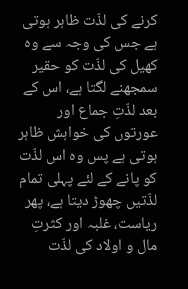کرنے کی لذّت ظاہر ہوتی ہے جس کی وجہ سے وہ کھیل کی لذّت کو حقیر سمجھنے لگتا ہے، اس کے بعد لذّتِ جماع اور عورتوں کی خواہش ظاہر ہوتی ہے پس وہ اس لذّت کو پانے کے لئے پہلی تمام لذّتیں چھوڑ دیتا ہے، پھر ریاست، غلبہ اور کثرتِ مال و اولاد کی لذّت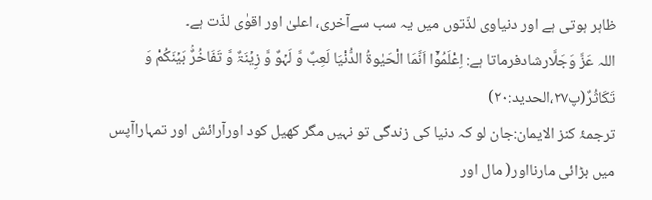ظاہر ہوتی ہے اور دنیاوی لذّتوں میں یہ سب سےآخری، اعلیٰ اور اقوٰی لذّت ہے۔
اللہ عَزَّ وَجَلَّارشادفرماتا ہے: اِعْلَمُوۡۤا اَنَّمَا الْحَیٰوۃُ الدُّنْیَا لَعِبٌ وَّ لَہۡوٌ وَّ زِیۡنَۃٌ وَّ تَفَاخُرٌۢ بَیۡنَکُمْ وَ تَکَاثُرٌ(پ۲۷،الحدید:۲۰)
ترجمۂ کنز الایمان:جان لو کہ دنیا کی زندگی تو نہیں مگر کھیل کود اورآرائش اور تمہاراآپس میں بڑائی مارنااور( مال اور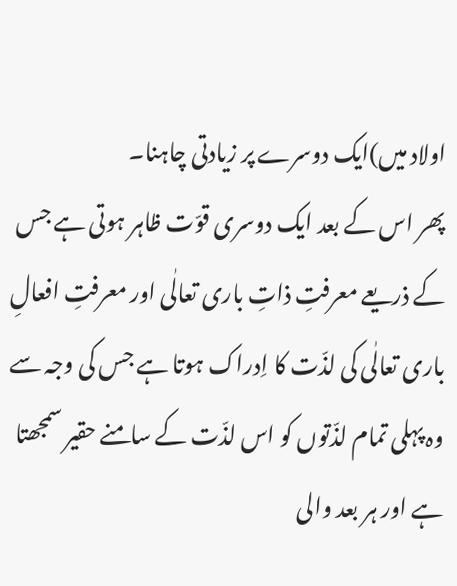اولاد میں)ایک دوسرے پر زیادتی چاہنا۔
پھر اس کے بعد ایک دوسری قوّت ظاہر ہوتی ہے جس کے ذریعے معرفتِ ذاتِ باری تعالٰی اور معرفتِ افعالِ باری تعالٰی کی لذّت کا اِدراک ہوتا ہے جس کی وجہ سے وہ پہلی تمام لذّتوں کو اس لذّت کے سامنے حقیر سمجھتا ہے اور ہر بعد والی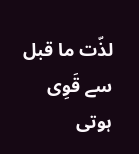لذّت ما قبل سے قَوِی ہوتی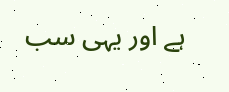ہے اور یہی سب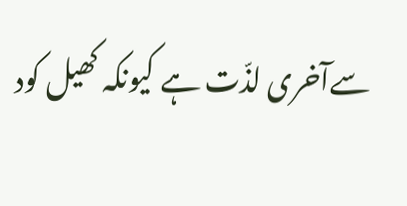سےآخری لذّت ہے کیونکہ کھیل کود